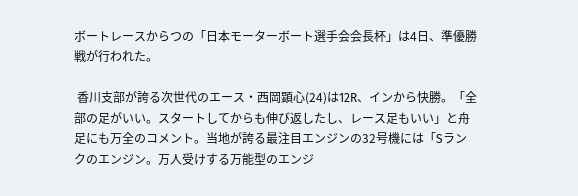ボートレースからつの「日本モーターボート選手会会長杯」は4日、準優勝戦が行われた。

 香川支部が誇る次世代のエース・西岡顕心(24)は12R、インから快勝。「全部の足がいい。スタートしてからも伸び返したし、レース足もいい」と舟足にも万全のコメント。当地が誇る最注目エンジンの32号機には「Sランクのエンジン。万人受けする万能型のエンジ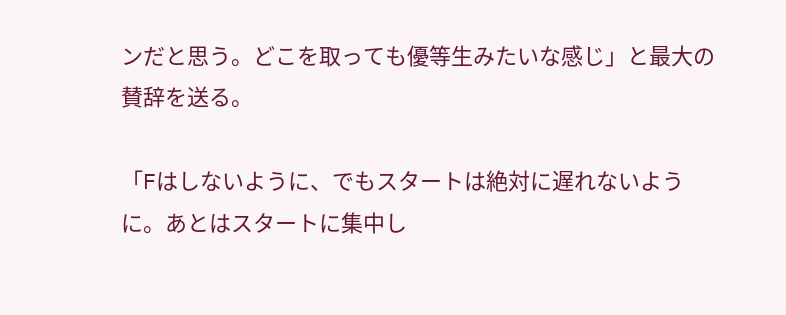ンだと思う。どこを取っても優等生みたいな感じ」と最大の賛辞を送る。

「Fはしないように、でもスタートは絶対に遅れないように。あとはスタートに集中し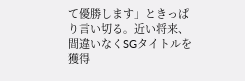て優勝します」ときっぱり言い切る。近い将来、間違いなくSGタイトルを獲得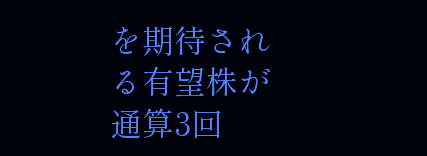を期待される有望株が通算3回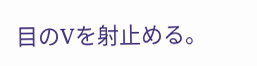目のVを射止める。